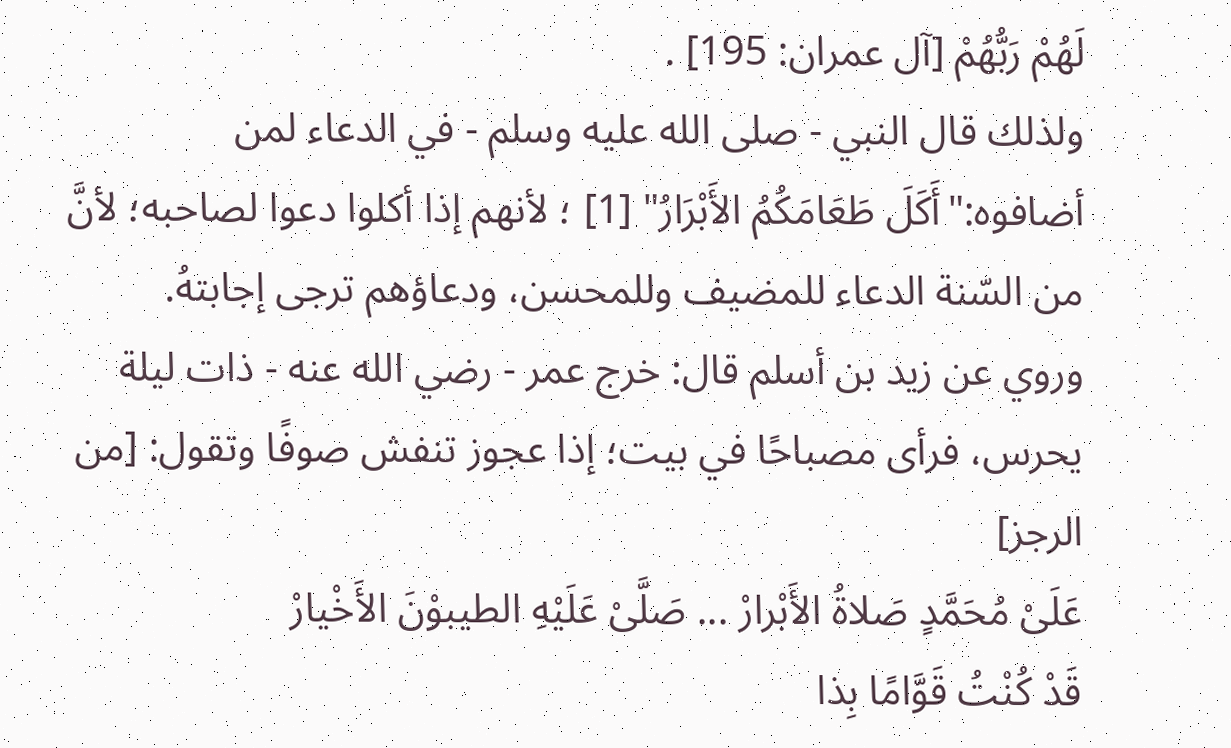لَهُمْ رَبُّهُمْ [آل عمران: 195] .
ولذلك قال النبي - صلى الله عليه وسلم - في الدعاء لمن أضافوه:"أَكَلَ طَعَامَكُمُ الأَبْرَارُ" [1] ؛ لأنهم إذا أكلوا دعوا لصاحبه؛ لأنَّ من السّنة الدعاء للمضيف وللمحسن، ودعاؤهم ترجى إجابتهُ.
وروي عن زيد بن أسلم قال: خرج عمر - رضي الله عنه - ذات ليلة يحرس، فرأى مصباحًا في بيت؛ إذا عجوز تنفش صوفًا وتقول: [من الرجز]
عَلَىْ مُحَمَّدٍ صَلاةُ الأَبْرارْ ... صَلَّىْ عَلَيْهِ الطيبوْنَ الأَخْيارْ
قَدْ كُنْتُ قَوَّامًا بِذا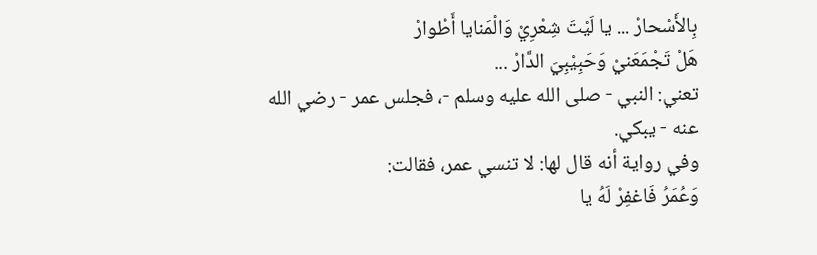بِالأَسْحارْ ... يا لَيْتَ شِعْرِيْ وَالْمَنايا أَطْوارْ
هَلْ تَجْمَعَنيْ وَحَبِيْبِيَ الدَّارْ ...
تعني: النبي - صلى الله عليه وسلم -، فجلس عمر - رضي الله عنه - يبكي.
وفي رواية أنه قال لها: لا تنسي عمر، فقالت:
وَعُمَرُ فَاغفِرْ لَهُ يا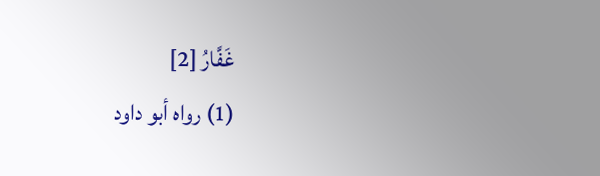غَفَّارُ [2]
(1) رواه أبو داود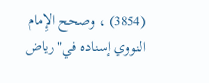(3854) ، وصحح الإِمام النووي إسناده في"رياض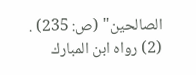الصالحين" (ص: 235) .
(2) رواه ابن المبارك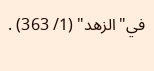في"الزهد" (1/ 363) .